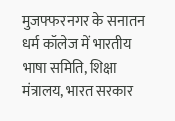मुजफ्फरनगर के सनातन धर्म कॉलेज में भारतीय भाषा समिति, शिक्षा मंत्रालय, भारत सरकार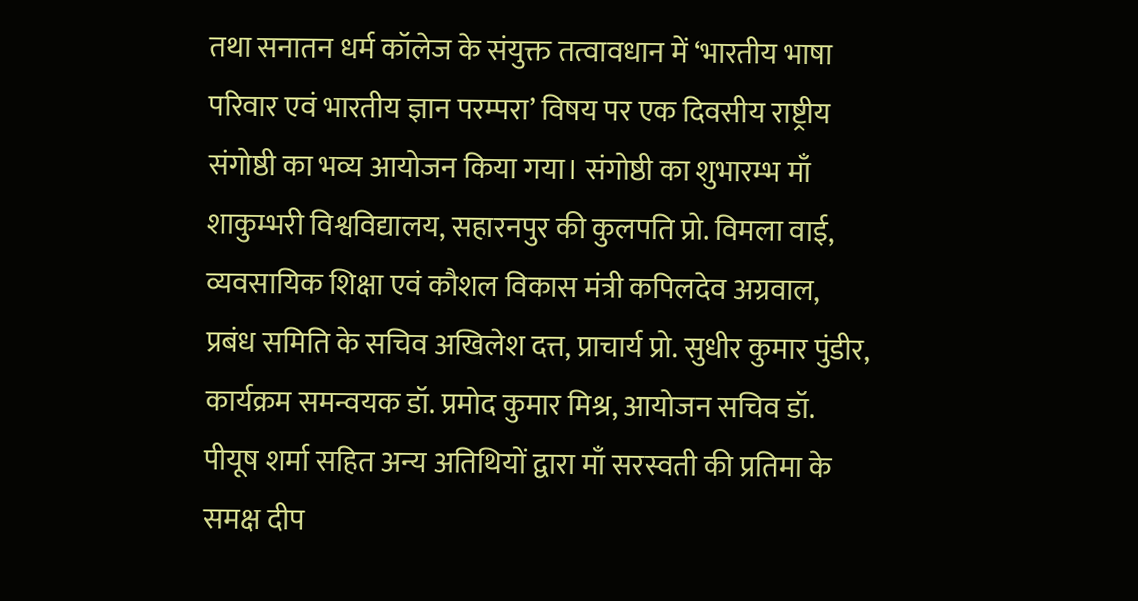तथा सनातन धर्म कॉलेज के संयुक्त तत्वावधान में ‘भारतीय भाषा परिवार एवं भारतीय ज्ञान परम्परा’ विषय पर एक दिवसीय राष्ट्रीय संगोष्ठी का भव्य आयोजन किया गया। संगोष्ठी का शुभारम्भ माँ शाकुम्भरी विश्वविद्यालय, सहारनपुर की कुलपति प्रो. विमला वाई, व्यवसायिक शिक्षा एवं कौशल विकास मंत्री कपिलदेव अग्रवाल, प्रबंध समिति के सचिव अखिलेश दत्त, प्राचार्य प्रो. सुधीर कुमार पुंडीर, कार्यक्रम समन्वयक डॉ. प्रमोद कुमार मिश्र, आयोजन सचिव डॉ. पीयूष शर्मा सहित अन्य अतिथियों द्वारा माँ सरस्वती की प्रतिमा के समक्ष दीप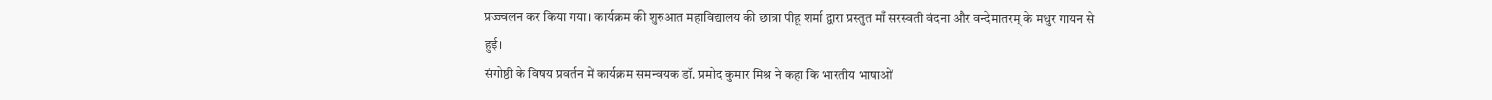प्रज्ज्वलन कर किया गया। कार्यक्रम की शुरुआत महाविद्यालय की छात्रा पीहू शर्मा द्वारा प्रस्तुत माँ सरस्वती वंदना और वन्देमातरम् के मधुर गायन से हुई।
संगोष्ठी के विषय प्रवर्तन में कार्यक्रम समन्वयक डॉ. प्रमोद कुमार मिश्र ने कहा कि भारतीय भाषाओं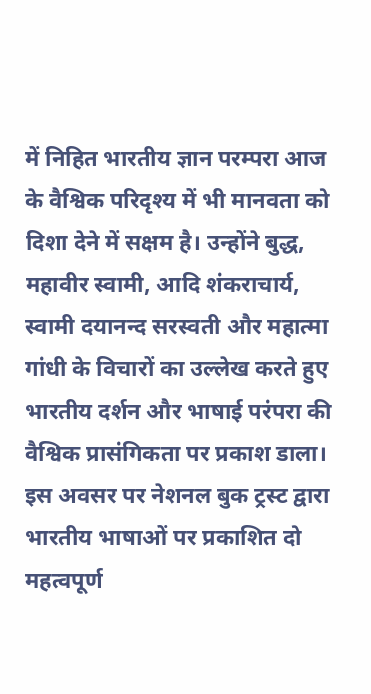में निहित भारतीय ज्ञान परम्परा आज के वैश्विक परिदृश्य में भी मानवता को दिशा देने में सक्षम है। उन्होंने बुद्ध, महावीर स्वामी, आदि शंकराचार्य, स्वामी दयानन्द सरस्वती और महात्मा गांधी के विचारों का उल्लेख करते हुए भारतीय दर्शन और भाषाई परंपरा की वैश्विक प्रासंगिकता पर प्रकाश डाला।
इस अवसर पर नेशनल बुक ट्रस्ट द्वारा भारतीय भाषाओं पर प्रकाशित दो महत्वपूर्ण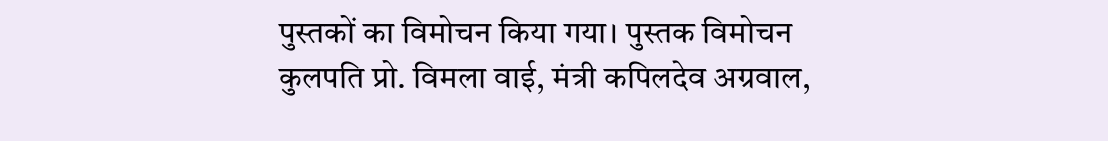पुस्तकों का विमोचन किया गया। पुस्तक विमोचन कुलपति प्रो. विमला वाई, मंत्री कपिलदेव अग्रवाल,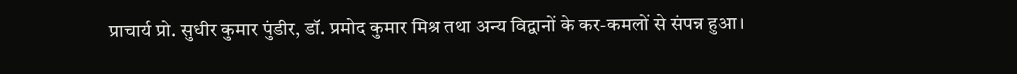प्राचार्य प्रो. सुधीर कुमार पुंडीर, डॉ. प्रमोद कुमार मिश्र तथा अन्य विद्वानों के कर-कमलों से संपन्न हुआ।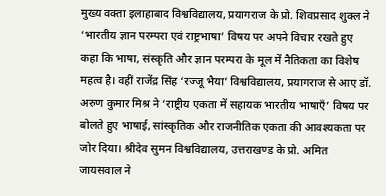मुख्य वक्ता इलाहाबाद विश्वविद्यालय, प्रयागराज के प्रो. शिवप्रसाद शुक्ल ने ‘भारतीय ज्ञान परम्परा एवं राष्ट्रभाषा’ विषय पर अपने विचार रखते हुए कहा कि भाषा, संस्कृति और ज्ञान परम्परा के मूल में नैतिकता का विशेष महत्व है। वहीं राजेंद्र सिंह ‘रज्जू भैया’ विश्वविद्यालय, प्रयागराज से आए डॉ. अरुण कुमार मिश्र ने ‘राष्ट्रीय एकता में सहायक भारतीय भाषाएँ’ विषय पर बोलते हुए भाषाई, सांस्कृतिक और राजनीतिक एकता की आवश्यकता पर जोर दिया। श्रीदेव सुमन विश्वविद्यालय, उत्तराखण्ड के प्रो. अमित जायसवाल ने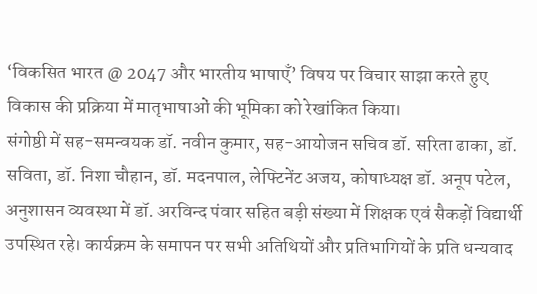‘विकसित भारत @ 2047 और भारतीय भाषाएँ’ विषय पर विचार साझा करते हुए विकास की प्रक्रिया में मातृभाषाओं की भूमिका को रेखांकित किया।
संगोष्ठी में सह-समन्वयक डॉ. नवीन कुमार, सह-आयोजन सचिव डॉ. सरिता ढाका, डॉ. सविता, डॉ. निशा चौहान, डॉ. मदनपाल, लेफ्टिनेंट अजय, कोषाध्यक्ष डॉ. अनूप पटेल, अनुशासन व्यवस्था में डॉ. अरविन्द पंवार सहित बड़ी संख्या में शिक्षक एवं सैकड़ों विद्यार्थी उपस्थित रहे। कार्यक्रम के समापन पर सभी अतिथियों और प्रतिभागियों के प्रति धन्यवाद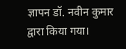ज्ञापन डॉ. नवीन कुमार द्वारा किया गया।